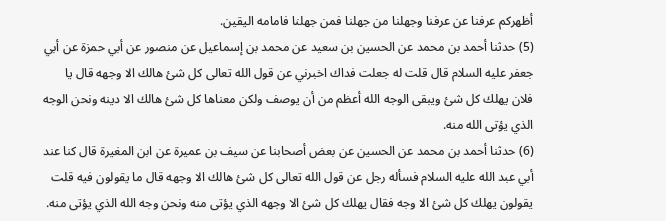أظهركم عرفنا عن عرفنا وجهلنا من جهلنا فمن جهلنا فامامه اليقين.
(5) حدثنا أحمد بن محمد عن الحسين بن سعيد عن محمد بن إسماعيل عن منصور عن أبي حمزة عن أبي جعفر عليه السلام قال قلت له جعلت فداك اخبرني عن قول الله تعالى كل شئ هالك الا وجهه قال يا فلان يهلك كل شئ ويبقى الوجه الله أعظم من أن يوصف ولكن معناها كل شئ هالك الا دينه ونحن الوجه الذي يؤتى الله منه.
(6) حدثنا أحمد بن محمد عن الحسين عن بعض أصحابنا عن سيف بن عميرة عن ابن المغيرة قال كنا عند أبي عبد الله عليه السلام فسأله رجل عن قول الله تعالى كل شئ هالك الا وجهه قال ما يقولون فيه قلت يقولون يهلك كل شئ الا وجه فقال يهلك كل شئ الا وجهه الذي يؤتى منه ونحن وجه الله الذي يؤتى منه.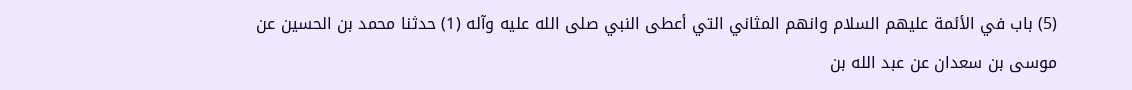(5) باب في الأئمة عليهم السلام وانهم المثاني التي أعطى النبي صلى الله عليه وآله (1) حدثنا محمد بن الحسين عن موسى بن سعدان عن عبد الله بن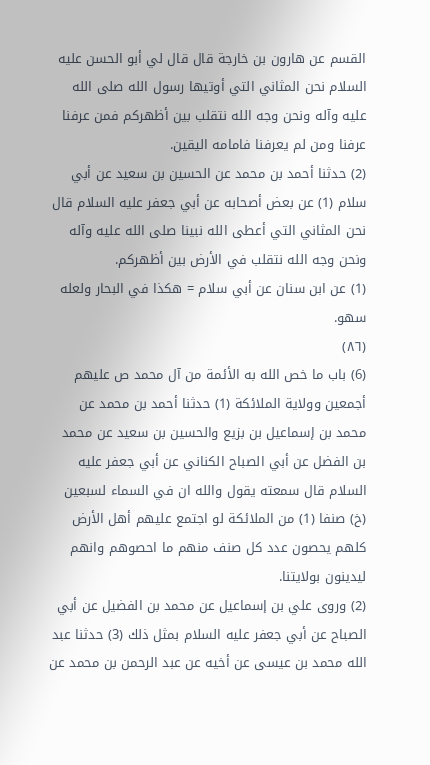القسم عن هارون بن خارجة قال قال لي أبو الحسن عليه السلام نحن المثاني التي أوتيها رسول الله صلى الله عليه وآله ونحن وجه الله نتقلب بين أظهركم فمن عرفنا عرفنا ومن لم يعرفنا فامامه اليقين.
(2) حدثنا أحمد بن محمد عن الحسين بن سعيد عن أبي سلام (1) عن بعض أصحابه عن أبي جعفر عليه السلام قال نحن المثاني التي أعطى الله نبينا صلى الله عليه وآله ونحن وجه الله نتقلب في الأرض بين أظهركم.
(1) عن ابن سنان عن أبي سلام = هكذا في البحار ولعله سهو.
(٨٦)
(6) باب ما خص الله به الأئمة من آل محمد ص عليهم أجمعين وولاية الملائكة (1) حدثنا أحمد بن محمد عن محمد بن إسماعيل بن بزيع والحسين بن سعيد عن محمد بن الفضل عن أبي الصباح الكناني عن أبي جعفر عليه السلام قال سمعته يقول والله ان في السماء لسبعين (خ) صنفا (1) من الملائكة لو اجتمع عليهم أهل الأرض كلهم يحصون عدد كل صنف منهم ما احصوهم وانهم ليدينون بولايتنا.
(2) وروى علي بن إسماعيل عن محمد بن الفضيل عن أبي الصباح عن أبي جعفر عليه السلام بمثل ذلك (3) حدثنا عبد الله محمد بن عيسى عن أخيه عن عبد الرحمن بن محمد عن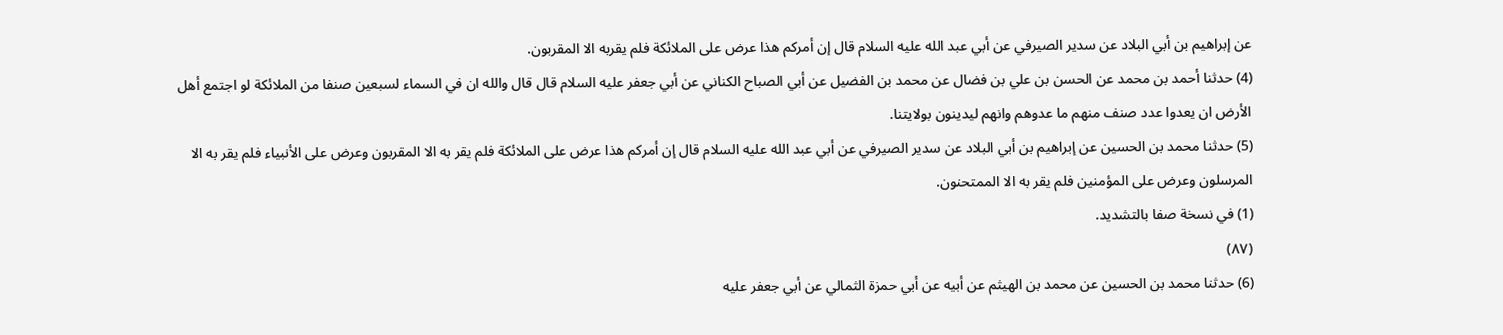عن إبراهيم بن أبي البلاد عن سدير الصيرفي عن أبي عبد الله عليه السلام قال إن أمركم هذا عرض على الملائكة فلم يقربه الا المقربون.
(4) حدثنا أحمد بن محمد عن الحسن بن علي بن فضال عن محمد بن الفضيل عن أبي الصباح الكناني عن أبي جعفر عليه السلام قال قال والله ان في السماء لسبعين صنفا من الملائكة لو اجتمع أهل الأرض ان يعدوا عدد صنف منهم ما عدوهم وانهم ليدينون بولايتنا.
(5) حدثنا محمد بن الحسين عن إبراهيم بن أبي البلاد عن سدير الصيرفي عن أبي عبد الله عليه السلام قال إن أمركم هذا عرض على الملائكة فلم يقر به الا المقربون وعرض على الأنبياء فلم يقر به الا المرسلون وعرض على المؤمنين فلم يقر به الا الممتحنون.
(1) في نسخة صفا بالتشديد.
(٨٧)
(6) حدثنا محمد بن الحسين عن محمد بن الهيثم عن أبيه عن أبي حمزة الثمالي عن أبي جعفر عليه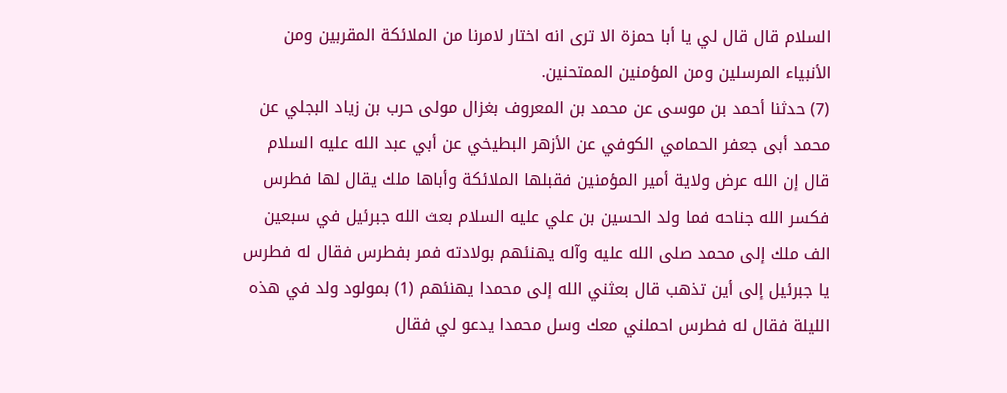السلام قال قال لي يا أبا حمزة الا ترى انه اختار لامرنا من الملائكة المقربين ومن الأنبياء المرسلين ومن المؤمنين الممتحنين.
(7) حدثنا أحمد بن موسى عن محمد بن المعروف بغزال مولى حرب بن زياد البجلي عن محمد أبى جعفر الحمامي الكوفي عن الأزهر البطيخي عن أبي عبد الله عليه السلام قال إن الله عرض ولاية أمير المؤمنين فقبلها الملائكة وأباها ملك يقال لها فطرس فكسر الله جناحه فما ولد الحسين بن علي عليه السلام بعث الله جبرئيل في سبعين الف ملك إلى محمد صلى الله عليه وآله يهنئهم بولادته فمر بفطرس فقال له فطرس يا جبرئيل إلى أين تذهب قال بعثني الله إلى محمدا يهنئهم (1) بمولود ولد في هذه الليلة فقال له فطرس احملني معك وسل محمدا يدعو لي فقال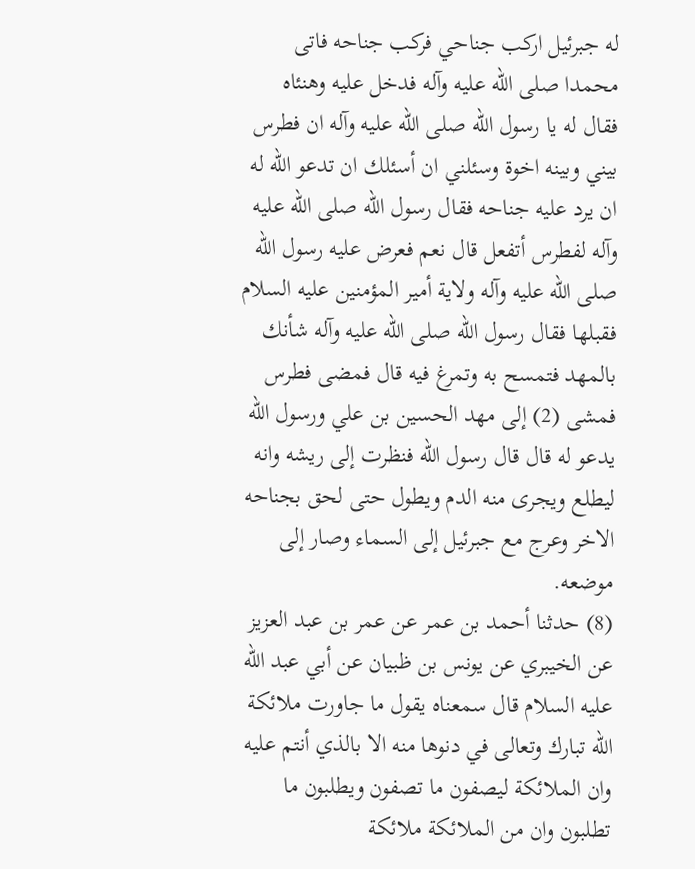له جبرئيل اركب جناحي فركب جناحه فاتى محمدا صلى الله عليه وآله فدخل عليه وهنئاه فقال له يا رسول الله صلى الله عليه وآله ان فطرس بيني وبينه اخوة وسئلني ان أسئلك ان تدعو الله له ان يرد عليه جناحه فقال رسول الله صلى الله عليه وآله لفطرس أتفعل قال نعم فعرض عليه رسول الله صلى الله عليه وآله ولاية أمير المؤمنين عليه السلام فقبلها فقال رسول الله صلى الله عليه وآله شأنك بالمهد فتمسح به وتمرغ فيه قال فمضى فطرس فمشى (2) إلى مهد الحسين بن علي ورسول الله يدعو له قال قال رسول الله فنظرت إلى ريشه وانه ليطلع ويجرى منه الدم ويطول حتى لحق بجناحه الاخر وعرج مع جبرئيل إلى السماء وصار إلى موضعه.
(8) حدثنا أحمد بن عمر عن عمر بن عبد العزيز عن الخيبري عن يونس بن ظبيان عن أبي عبد الله عليه السلام قال سمعناه يقول ما جاورت ملائكة الله تبارك وتعالى في دنوها منه الا بالذي أنتم عليه وان الملائكة ليصفون ما تصفون ويطلبون ما تطلبون وان من الملائكة ملائكة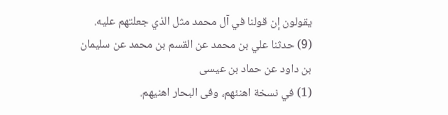يقولون إن قولنا في آل محمد مثل الذي جعلتهم عليه.
(9) حدثنا علي بن محمد عن القسم بن محمد عن سليمان بن داود عن حماد بن عيسى
(1) في نسخة اهنئهم، وفى البحار اهنيهم.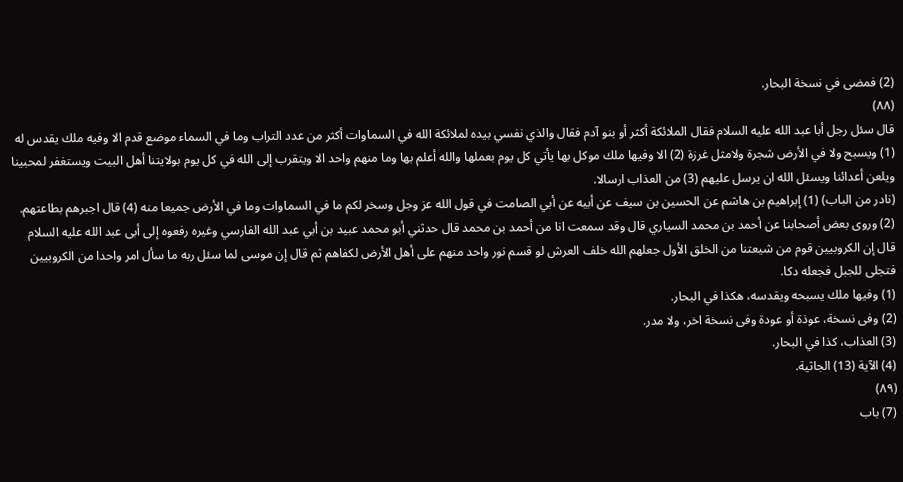(2) فمضى في نسخة البحار.
(٨٨)
قال سئل رجل أبا عبد الله عليه السلام فقال الملائكة أكثر أو بنو آدم فقال والذي نفسي بيده لملائكة الله في السماوات أكثر من عدد التراب وما في السماء موضع قدم الا وفيه ملك يقدس له (1) ويسبح ولا في الأرض شجرة ولامثل غرزة (2) الا وفيها ملك موكل بها يأتي كل يوم بعملها والله أعلم بها وما منهم واحد الا ويتقرب إلى الله في كل يوم بولايتنا أهل البيت ويستغفر لمحبينا ويلعن أعدائنا ويسئل الله ان يرسل عليهم (3) من العذاب ارسالا.
(نادر من الباب) (1) إبراهيم بن هاشم عن الحسين بن سيف عن أبيه عن أبي الصامت في قول الله عز وجل وسخر لكم ما في السماوات وما في الأرض جميعا منه (4) قال اجبرهم بطاعتهم.
(2) وروى بعض أصحابنا عن أحمد بن محمد السياري قال وقد سمعت انا من أحمد بن محمد قال حدثني أبو محمد عبيد بن أبي عبد الله الفارسي وغيره رفعوه إلى أبى عبد الله عليه السلام قال إن الكروبيين قوم من شيعتنا من الخلق الأول جعلهم الله خلف العرش لو قسم نور واحد منهم على أهل الأرض لكفاهم ثم قال إن موسى لما سئل ربه ما سأل امر واحدا من الكروبيين فتجلى للجبل فجعله دكا.
(1) وفيها ملك يسبحه ويقدسه، هكذا في البحار.
(2) وفى نسخة، عوذة أو عودة وفى نسخة اخر، ولا مدر.
(3) العذاب، كذا في البحار.
(4) الآية (13) الجاثية.
(٨٩)
(7) باب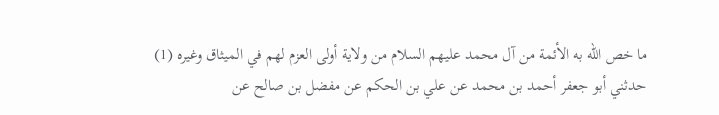ما خص الله به الأئمة من آل محمد عليهم السلام من ولاية أولى العزم لهم في الميثاق وغيره (1) حدثني أبو جعفر أحمد بن محمد عن علي بن الحكم عن مفضل بن صالح عن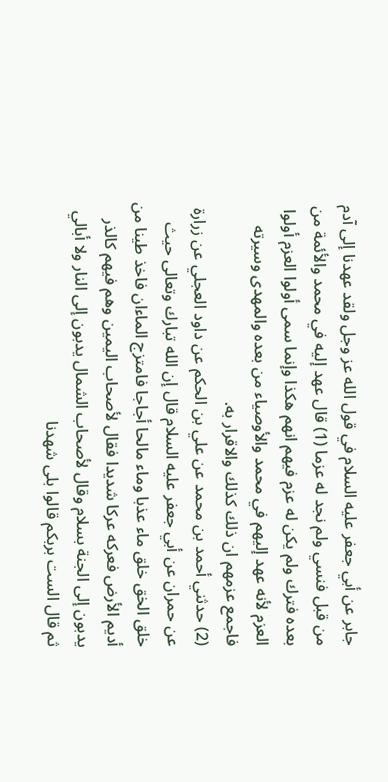جابر عن أبي جعفر عليه السلام في قول الله عز وجل ولقد عهدنا إلى آدم من قبل فنسي ولم نجد له عزما (1) قال عهد إليه في محمد والأئمة من بعده فترك ولم يكن له عزم فيهم انهم هكذا وإنما سمى أولوا العزم أولوا العزم لأنه عهد إليهم في محمد والأوصياء من بعده والمهدى وسيرته فاجمع عزمهم ان ذلك كذلك والاقرار به.
(2) حدثني أحمد بن محمد عن علي بن الحكم عن داود العجلي عن زرارة عن حمران عن أبي جعفر عليه السلام قال إن الله تبارك وتعالى حيث خلق الخق خلق ماء عذبا وماء مالحا أجاجا فامتزج الماءان فاخذ طينا من أديم الأرض فعركه عركا شديدا فقال لأصحاب اليمين وهم فيهم كالذر يدبون إلى الجنة بسلام وقال لأصحاب الشمال يدبون إلى النار ولا أبالي ثم قال الست بربكم قالوا بلى شهدنا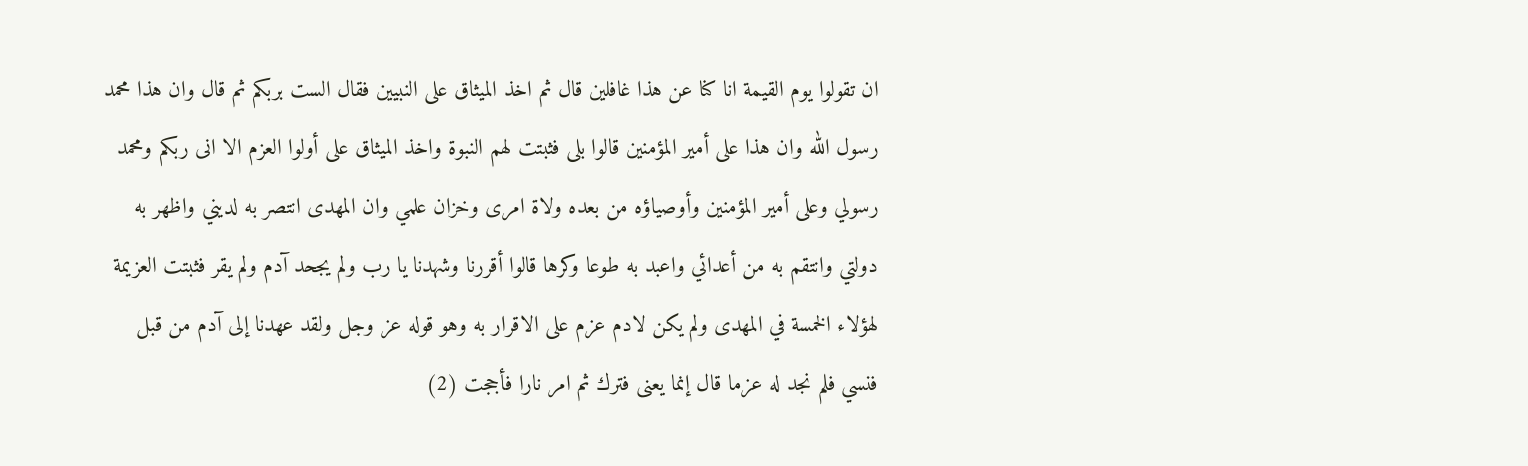ان تقولوا يوم القيمة انا كنا عن هذا غافلين قال ثم اخذ الميثاق على النبيين فقال الست بربكم ثم قال وان هذا محمد رسول الله وان هذا على أمير المؤمنين قالوا بلى فثبتت لهم النبوة واخذ الميثاق على أولوا العزم الا انى ربكم ومحمد رسولي وعلى أمير المؤمنين وأوصياؤه من بعده ولاة امرى وخزان علمي وان المهدى انتصر به لديني واظهر به دولتي وانتقم به من أعدائي واعبد به طوعا وكرها قالوا أقررنا وشهدنا يا رب ولم يجحد آدم ولم يقر فثبتت العزيمة لهؤلاء الخمسة في المهدى ولم يكن لادم عزم على الاقرار به وهو قوله عز وجل ولقد عهدنا إلى آدم من قبل فنسي فلم نجد له عزما قال إنما يعنى فترك ثم امر نارا فأججت (2)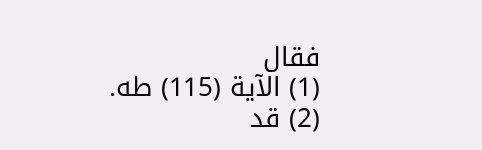فقال
(1) الآية (115) طه.
(2) قد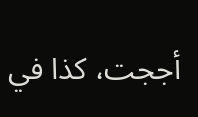أججت، كذا في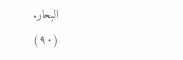البحار.
(٩٠)